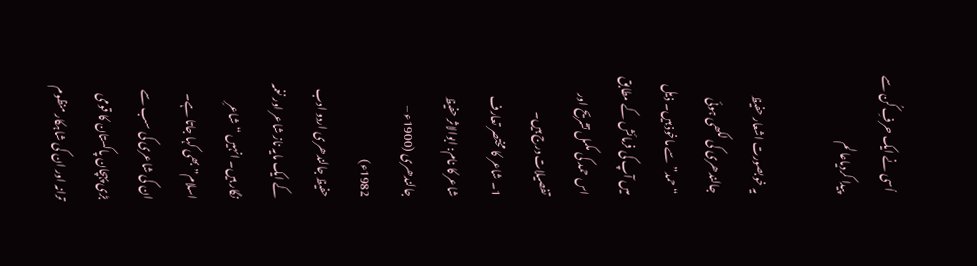اُسی نے ایک حرفِ کُن سے پیدا کردیاعالم

یہ خوبصورت اشعار حفیظ جالندھری کی لکھی ہوئی “حمد” سے ماخوذ ہیں۔ ذیل میں آپ کی فرمائش کے مطابق اس حمد کی مکمل تشریح اور تفصیلات درج ہیں۔
1۔ شاعر کا مختصر تعارف
شاعر کا نام: ابوالاثر حفیظ جالندھری (1900ء – 1982ء)
حفیظ جالندھری اردو ادب کے ایک مایہ ناز شاعر اور نغمہ نگار ہیں۔ انہیں “شاعرِ اسلام” بھی کہا جاتا ہے۔ ان کی شاعری کی سب سے بڑی پہچان پاکستان کا قومی ترانہ اور ان کی شاہکار منظوم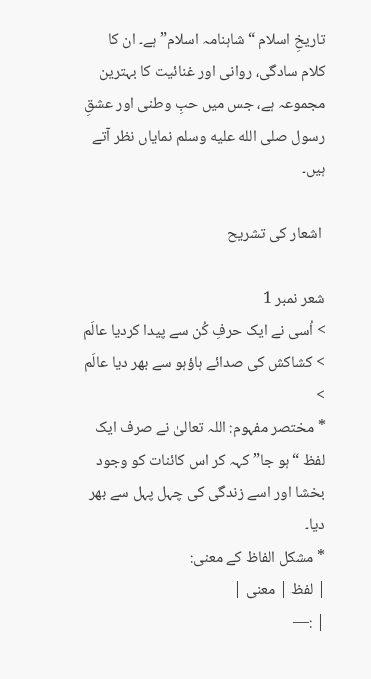تاریخِ اسلام “شاہنامہ اسلام” ہے۔ ان کا کلام سادگی، روانی اور غنائیت کا بہترین مجموعہ ہے، جس میں حبِ وطنی اور عشقِ رسول صلى الله عليه وسلم نمایاں نظر آتے ہیں۔

 اشعار کی تشریح

شعر نمبر 1
> اُسی نے ایک حرفِ کُن سے پیدا کردیا عالَم
> کشاکش کی صدائے ہاؤہو سے بھر دیا عالَم
>
* مختصر مفہوم: اللہ تعالیٰ نے صرف ایک لفظ “ہو جا” کہہ کر اس کائنات کو وجود بخشا اور اسے زندگی کی چہل پہل سے بھر دیا۔
* مشکل الفاظ کے معنی:
| لفظ | معنی |
| :—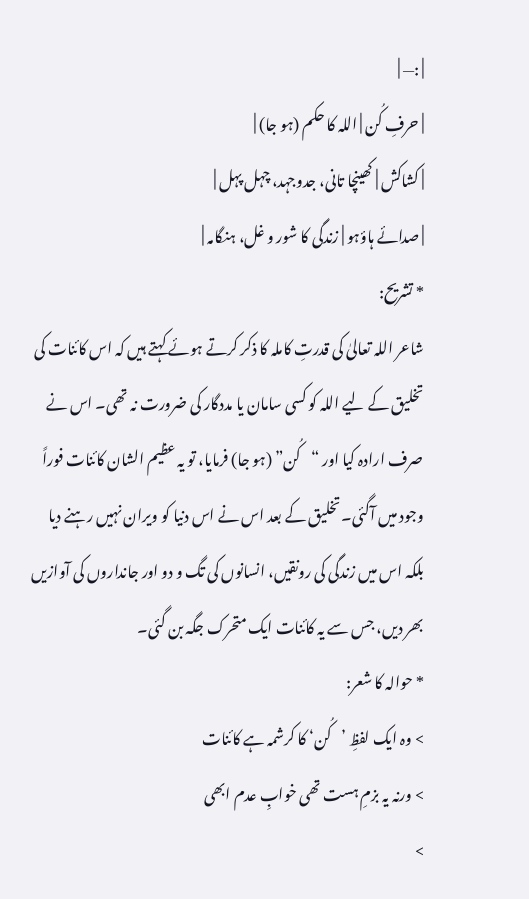| :— |
| حرفِ کُن | اللہ کا حکم (ہو جا) |
| کشاکش | کھینچا تانی، جدوجہد، چہل پہل |
| صدائے ہاؤہو | زندگی کا شور و غل، ہنگامہ |
* تشریح:
شاعر اللہ تعالیٰ کی قدرتِ کاملہ کا ذکر کرتے ہوئے کہتے ہیں کہ اس کائنات کی تخلیق کے لیے اللہ کو کسی سامان یا مددگار کی ضرورت نہ تھی۔ اس نے صرف ارادہ کیا اور “کُن” (ہو جا) فرمایا، تو یہ عظیم الشان کائنات فوراً وجود میں آگئی۔ تخلیق کے بعد اس نے اس دنیا کو ویران نہیں رہنے دیا بلکہ اس میں زندگی کی رونقیں، انسانوں کی تگ و دو اور جانداروں کی آوازیں بھر دیں، جس سے یہ کائنات ایک متحرک جگہ بن گئی۔
* حوالہ کا شعر:
> وہ ایک لفظِ ’کُن‘ کا کرشمہ ہے کائنات
> ورنہ یہ بزمِ ہست تھی خوابِ عدم ابھی
>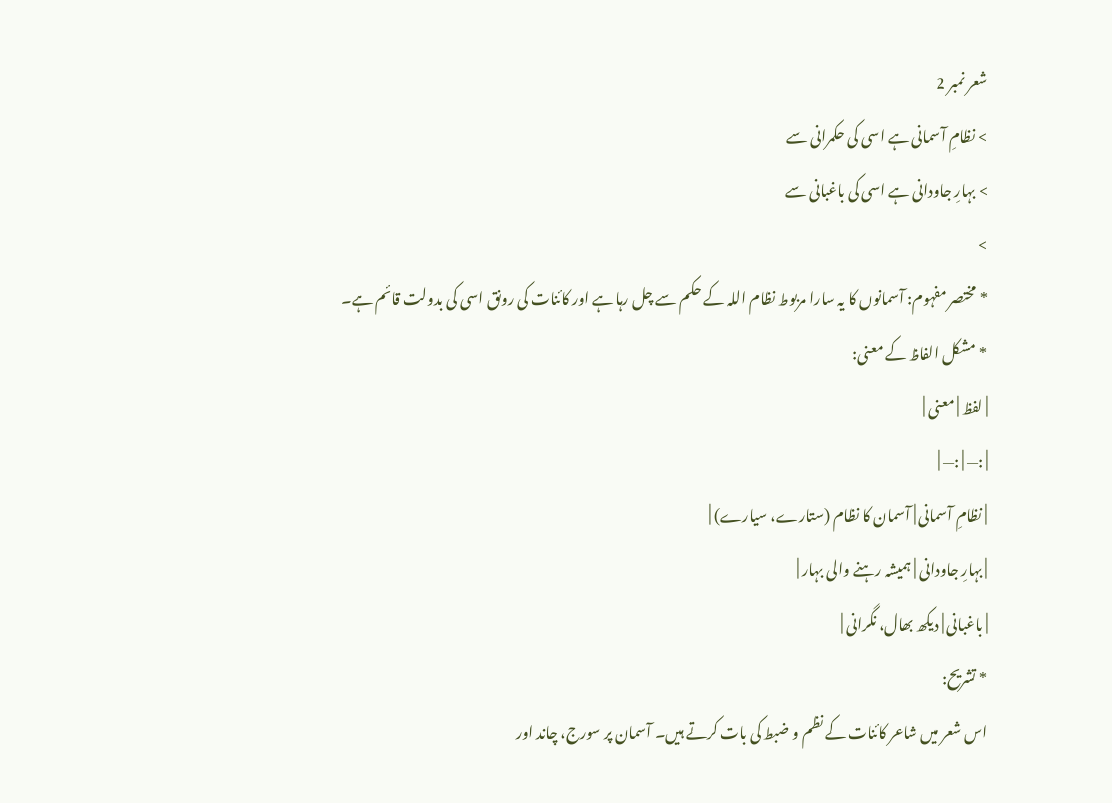شعر نمبر 2
> نظامِ آسمانی ہے اسی کی حکمرانی سے
> بہارِ جاودانی ہے اسی کی باغبانی سے
>
* مختصر مفہوم: آسمانوں کا یہ سارا مربوط نظام اللہ کے حکم سے چل رہا ہے اور کائنات کی رونق اسی کی بدولت قائم ہے۔
* مشکل الفاظ کے معنی:
| لفظ | معنی |
| :— | :— |
| نظامِ آسمانی | آسمان کا نظام (ستارے، سیارے) |
| بہارِ جاودانی | ہمیشہ رہنے والی بہار |
| باغبانی | دیکھ بھال، نگرانی |
* تشریح:
اس شعر میں شاعر کائنات کے نظم و ضبط کی بات کرتے ہیں۔ آسمان پر سورج، چاند اور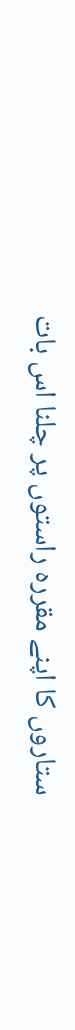ستاروں کا اپنے مقررہ راستوں پر چلنا اس بات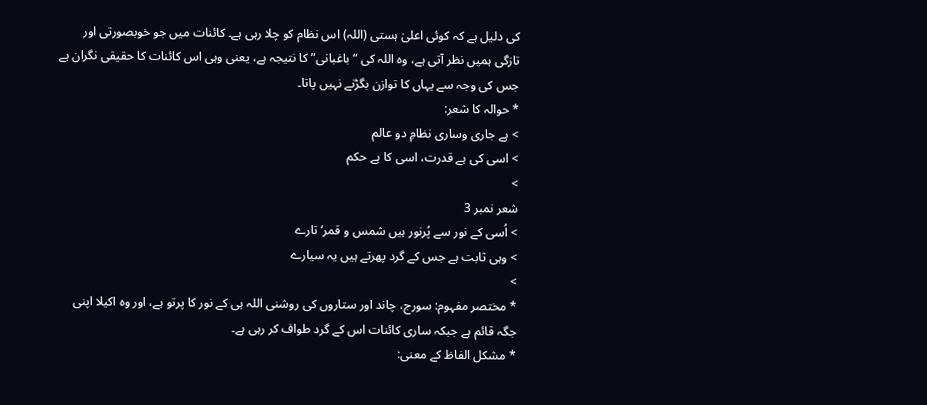کی دلیل ہے کہ کوئی اعلیٰ ہستی (اللہ) اس نظام کو چلا رہی ہے۔ کائنات میں جو خوبصورتی اور تازگی ہمیں نظر آتی ہے، وہ اللہ کی “باغبانی” کا نتیجہ ہے، یعنی وہی اس کائنات کا حقیقی نگران ہے جس کی وجہ سے یہاں کا توازن بگڑنے نہیں پاتا۔
* حوالہ کا شعر:
> ہے جاری وساری نظامِ دو عالم
> اسی کی ہے قدرت، اسی کا ہے حکم
>
شعر نمبر 3
> اُسی کے نور سے پُرنور ہیں شمس و قمر‘ تارے
> وہی ثابت ہے جس کے گرد پھرتے ہیں یہ سیارے
>
* مختصر مفہوم: سورج، چاند اور ستاروں کی روشنی اللہ ہی کے نور کا پرتو ہے، اور وہ اکیلا اپنی جگہ قائم ہے جبکہ ساری کائنات اس کے گرد طواف کر رہی ہے۔
* مشکل الفاظ کے معنی: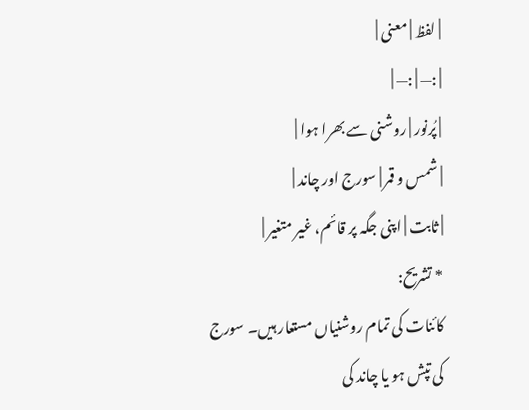| لفظ | معنی |
| :— | :— |
| پُرنور | روشنی سے بھرا ہوا |
| شمس و قمر | سورج اور چاند |
| ثابت | اپنی جگہ پر قائم، غیر متغیر |
* تشریح:
کائنات کی تمام روشنیاں مستعار ہیں۔ سورج کی تپش ہو یا چاند کی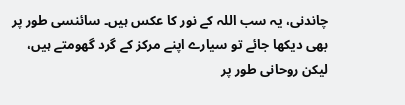چاندنی، یہ سب اللہ کے نور کا عکس ہیں۔ سائنسی طور پر بھی دیکھا جائے تو سیارے اپنے مرکز کے گرد گھومتے ہیں، لیکن روحانی طور پر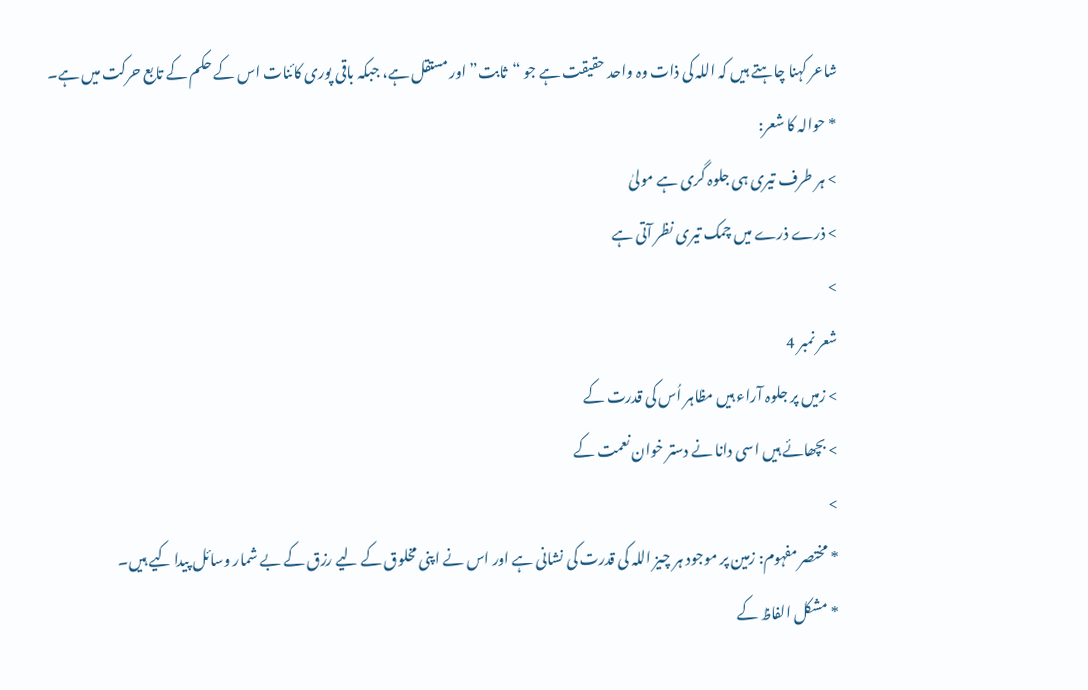شاعر کہنا چاہتے ہیں کہ اللہ کی ذات وہ واحد حقیقت ہے جو “ثابت” اور مستقل ہے، جبکہ باقی پوری کائنات اس کے حکم کے تابع حرکت میں ہے۔
* حوالہ کا شعر:
> ہر طرف تیری ہی جلوہ گری ہے مولیٰ
> ذرے ذرے میں چمک تیری نظر آتی ہے
>
شعر نمبر 4
> زمیں پر جلوہ آراء ہیں مظاہر اُس کی قدرت کے
> بچھائے ہیں اسی دانا نے دستر خوان نعمت کے
>
* مختصر مفہوم: زمین پر موجود ہر چیز اللہ کی قدرت کی نشانی ہے اور اس نے اپنی مخلوق کے لیے رزق کے بے شمار وسائل پیدا کیے ہیں۔
* مشکل الفاظ کے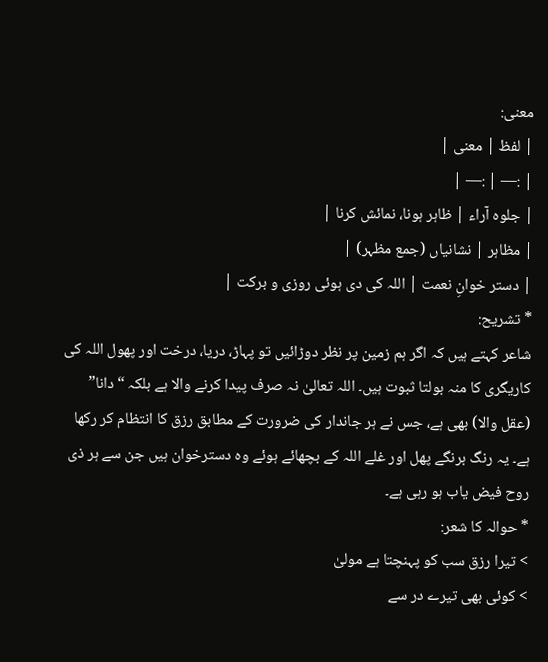معنی:
| لفظ | معنی |
| :— | :— |
| جلوہ آراء | ظاہر ہونا، نمائش کرنا |
| مظاہر | نشانیاں (جمع مظہر) |
| دستر خوانِ نعمت | اللہ کی دی ہوئی روزی و برکت |
* تشریح:
شاعر کہتے ہیں کہ اگر ہم زمین پر نظر دوڑائیں تو پہاڑ، دریا، درخت اور پھول اللہ کی کاریگری کا منہ بولتا ثبوت ہیں۔ اللہ تعالیٰ نہ صرف پیدا کرنے والا ہے بلکہ “دانا” (عقل والا) بھی ہے، جس نے ہر جاندار کی ضرورت کے مطابق رزق کا انتظام کر رکھا ہے۔ یہ رنگ برنگے پھل اور غلے اللہ کے بچھائے ہوئے وہ دسترخوان ہیں جن سے ہر ذی روح فیض یاب ہو رہی ہے۔
* حوالہ کا شعر:
> تیرا رزق سب کو پہنچتا ہے مولیٰ
> کوئی بھی تیرے در سے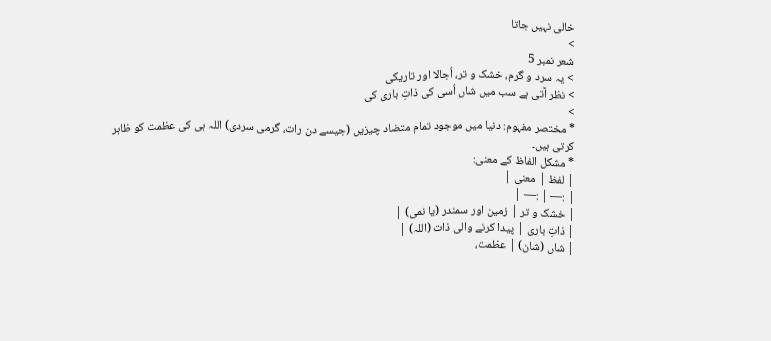خالی نہیں جاتا
>
شعر نمبر 5
> یہ سرد و گرم، خشک و تر، اُجالا اور تاریکی
> نظر آتی ہے سب میں شاں اُسی کی ذاتِ باری کی
>
* مختصر مفہوم: دنیا میں موجود تمام متضاد چیزیں (جیسے دن رات، گرمی سردی) اللہ ہی کی عظمت کو ظاہر کرتی ہیں۔
* مشکل الفاظ کے معنی:
| لفظ | معنی |
| :— | :— |
| خشک و تر | زمین اور سمندر (یا نمی) |
| ذاتِ باری | پیدا کرنے والی ذات (اللہ) |
| شاں (شان) | عظمت،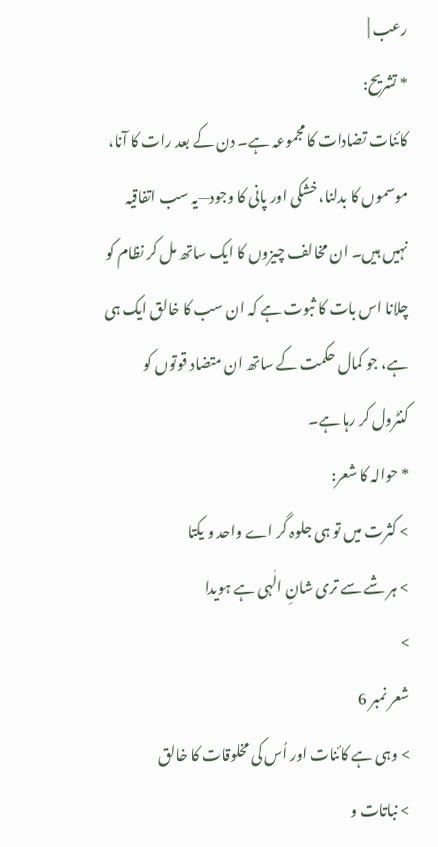رعب |
* تشریح:
کائنات تضادات کا مجموعہ ہے۔ دن کے بعد رات کا آنا، موسموں کا بدلنا، خشکی اور پانی کا وجود—یہ سب اتفاقیہ نہیں ہیں۔ ان مخالف چیزوں کا ایک ساتھ مل کر نظام کو چلانا اس بات کا ثبوت ہے کہ ان سب کا خالق ایک ہی ہے، جو کمال حکمت کے ساتھ ان متضاد قوتوں کو کنٹرول کر رہا ہے۔
* حوالہ کا شعر:
> کثرت میں تو ہی جلوہ گر اے واحد و یکتا
> ہر شے سے تری شانِ الٰہی ہے ہویدا
>
شعر نمبر 6
> وہی ہے کائنات اور اُس کی مخلوقات کا خالق
> نباتات و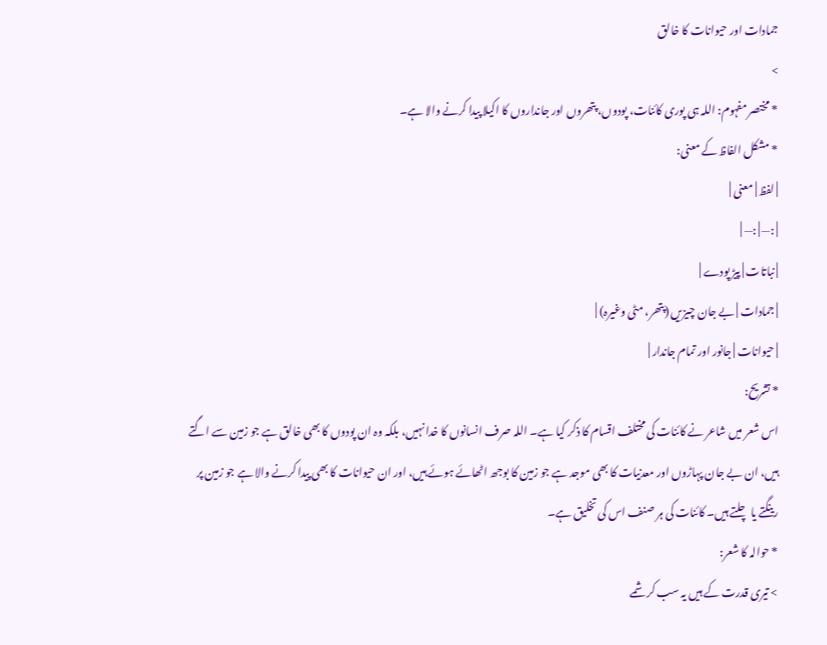جمادات اور حیوانات کا خالق
>
* مختصر مفہوم: اللہ ہی پوری کائنات، پودوں، پتھروں اور جانداروں کا اکیلا پیدا کرنے والا ہے۔
* مشکل الفاظ کے معنی:
| لفظ | معنی |
| :— | :— |
| نباتات | پیڑ پودے |
| جمادات | بے جان چیزیں (پتھر، مٹی وغیرہ) |
| حیوانات | جانور اور تمام جاندار |
* تشریح:
اس شعر میں شاعر نے کائنات کی مختلف اقسام کا ذکر کیا ہے۔ اللہ صرف انسانوں کا خدا نہیں، بلکہ وہ ان پودوں کا بھی خالق ہے جو زمین سے اگتے ہیں، ان بے جان پہاڑوں اور معدنیات کا بھی موجد ہے جو زمین کا بوجھ اٹھائے ہوئے ہیں، اور ان حیوانات کا بھی پیدا کرنے والا ہے جو زمین پر رینگتے یا چلتے ہیں۔ کائنات کی ہر صنف اس کی تخلیق ہے۔
* حوالہ کا شعر:
> تیری قدرت کے ہیں یہ سب کرشمے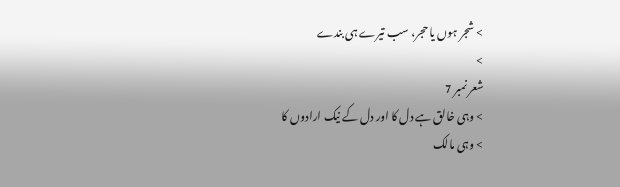> شجر ہوں یا حجر، سب تیرے ہی بندے
>
شعر نمبر 7
> وہی خالق ہے دل کا اور دل کے نیک ارادوں کا
> وہی مالک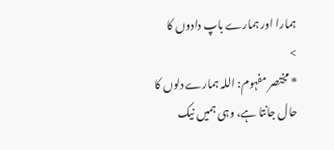ہمارا اور ہمارے باپ دادوں کا
>
* مختصر مفہوم: اللہ ہمارے دلوں کا حال جانتا ہے، وہی ہمیں نیک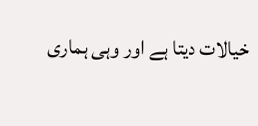خیالات دیتا ہے اور وہی ہماری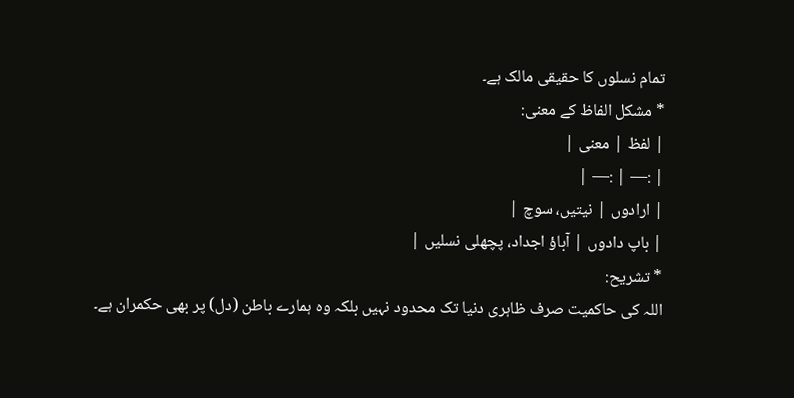تمام نسلوں کا حقیقی مالک ہے۔
* مشکل الفاظ کے معنی:
| لفظ | معنی |
| :— | :— |
| ارادوں | نیتیں، سوچ |
| باپ دادوں | آباؤ اجداد، پچھلی نسلیں |
* تشریح:
اللہ کی حاکمیت صرف ظاہری دنیا تک محدود نہیں بلکہ وہ ہمارے باطن (دل) پر بھی حکمران ہے۔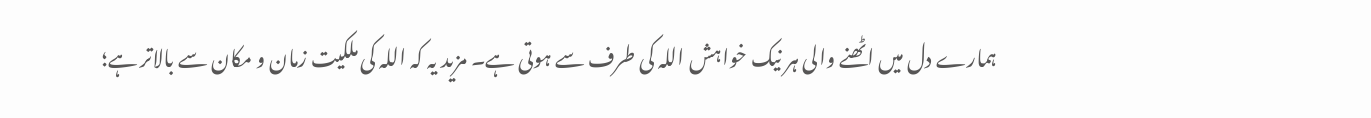ہمارے دل میں اٹھنے والی ہر نیک خواہش اللہ کی طرف سے ہوتی ہے۔ مزید یہ کہ اللہ کی ملکیت زمان و مکان سے بالاتر ہے؛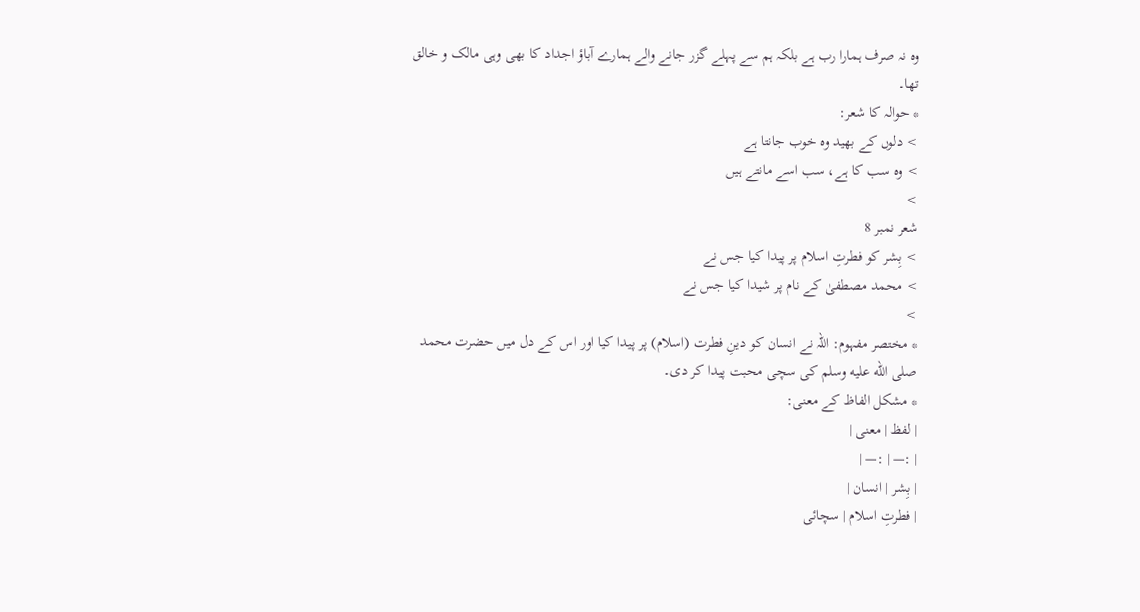وہ نہ صرف ہمارا رب ہے بلکہ ہم سے پہلے گزر جانے والے ہمارے آباؤ اجداد کا بھی وہی مالک و خالق تھا۔
* حوالہ کا شعر:
> دلوں کے بھید وہ خوب جانتا ہے
> وہ سب کا ہے، سب اسے مانتے ہیں
>
شعر نمبر 8
> بِشر کو فطرتِ اسلام پر پیدا کیا جس نے
> محمد مصطفیٰ کے نام پر شیدا کیا جس نے
>
* مختصر مفہوم: اللہ نے انسان کو دینِ فطرت (اسلام) پر پیدا کیا اور اس کے دل میں حضرت محمد صلى الله عليه وسلم کی سچی محبت پیدا کر دی۔
* مشکل الفاظ کے معنی:
| لفظ | معنی |
| :— | :— |
| بِشر | انسان |
| فطرتِ اسلام | سچائی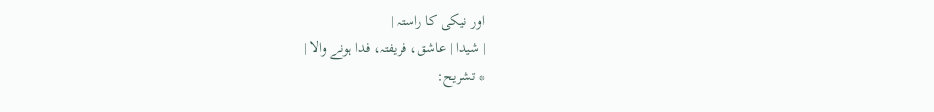اور نیکی کا راستہ |
| شیدا | عاشق، فریفتہ، فدا ہونے والا |
* تشریح: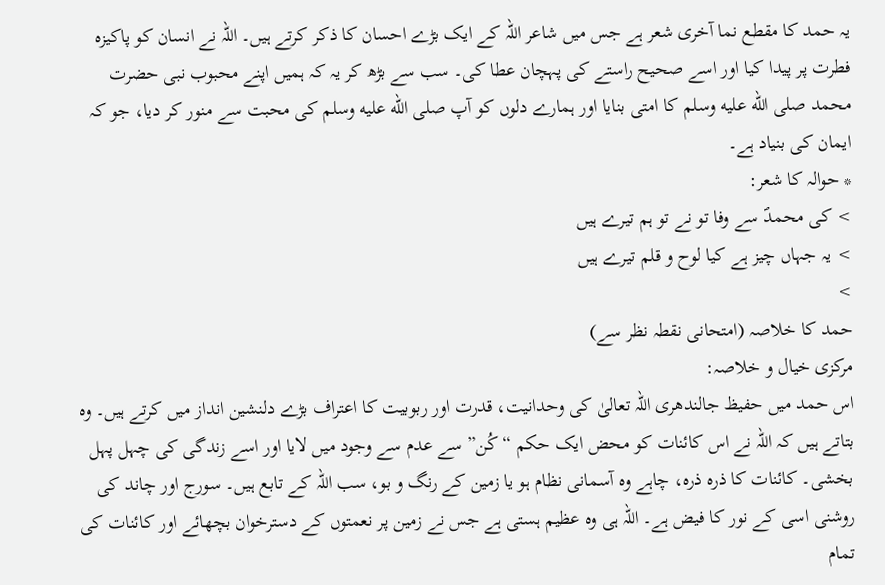یہ حمد کا مقطع نما آخری شعر ہے جس میں شاعر اللہ کے ایک بڑے احسان کا ذکر کرتے ہیں۔ اللہ نے انسان کو پاکیزہ فطرت پر پیدا کیا اور اسے صحیح راستے کی پہچان عطا کی۔ سب سے بڑھ کر یہ کہ ہمیں اپنے محبوب نبی حضرت محمد صلى الله عليه وسلم کا امتی بنایا اور ہمارے دلوں کو آپ صلى الله عليه وسلم کی محبت سے منور کر دیا، جو کہ ایمان کی بنیاد ہے۔
* حوالہ کا شعر:
> کی محمدؐ سے وفا تو نے تو ہم تیرے ہیں
> یہ جہاں چیز ہے کیا لوح و قلم تیرے ہیں
>
حمد کا خلاصہ (امتحانی نقطہ نظر سے)
مرکزی خیال و خلاصہ:
اس حمد میں حفیظ جالندھری اللہ تعالیٰ کی وحدانیت، قدرت اور ربوبیت کا اعتراف بڑے دلنشین انداز میں کرتے ہیں۔ وہ بتاتے ہیں کہ اللہ نے اس کائنات کو محض ایک حکم “کُن” سے عدم سے وجود میں لایا اور اسے زندگی کی چہل پہل بخشی۔ کائنات کا ذرہ ذرہ، چاہے وہ آسمانی نظام ہو یا زمین کے رنگ و بو، سب اللہ کے تابع ہیں۔ سورج اور چاند کی روشنی اسی کے نور کا فیض ہے۔ اللہ ہی وہ عظیم ہستی ہے جس نے زمین پر نعمتوں کے دسترخوان بچھائے اور کائنات کی تمام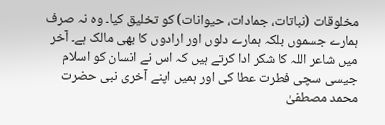مخلوقات (نباتات، جمادات، حیوانات) کو تخلیق کیا۔ وہ نہ صرف ہمارے جسموں بلکہ ہمارے دلوں اور ارادوں کا بھی مالک ہے۔ آخر میں شاعر اللہ کا شکر ادا کرتے ہیں کہ اس نے انسان کو اسلام جیسی سچی فطرت عطا کی اور ہمیں اپنے آخری نبی حضرت محمد مصطفیٰ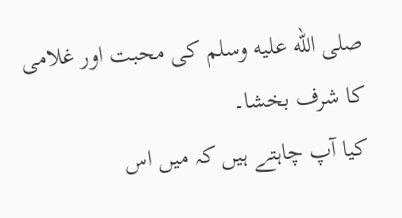صلى الله عليه وسلم کی محبت اور غلامی کا شرف بخشا۔
کیا آپ چاہتے ہیں کہ میں اس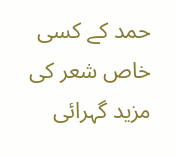حمد کے کسی خاص شعر کی مزید گہرائی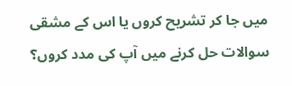میں جا کر تشریح کروں یا اس کے مشقی سوالات حل کرنے میں آپ کی مدد کروں؟